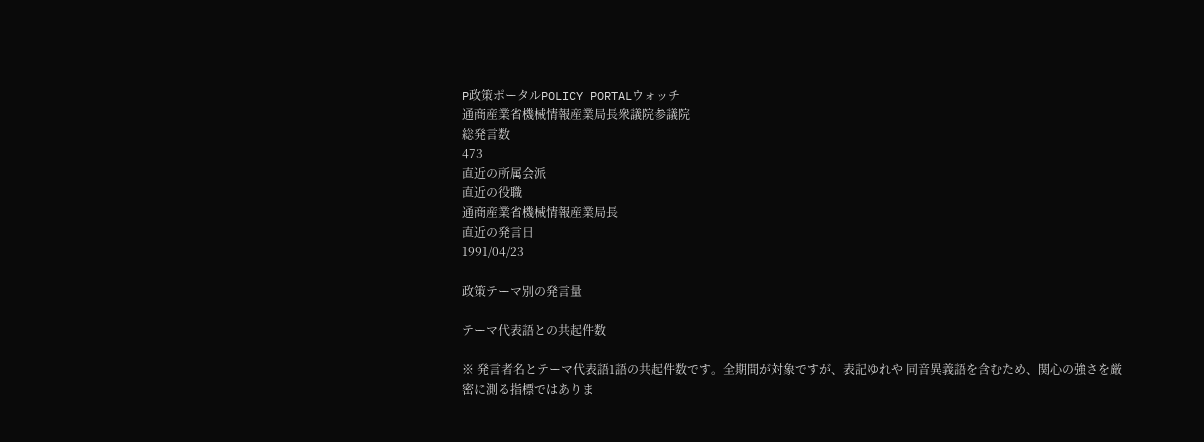P政策ポータルPOLICY PORTALウォッチ
通商産業省機械情報産業局長衆議院参議院
総発言数
473
直近の所属会派
直近の役職
通商産業省機械情報産業局長
直近の発言日
1991/04/23

政策テーマ別の発言量

テーマ代表語との共起件数

※ 発言者名とテーマ代表語1語の共起件数です。全期間が対象ですが、表記ゆれや 同音異義語を含むため、関心の強さを厳密に測る指標ではありま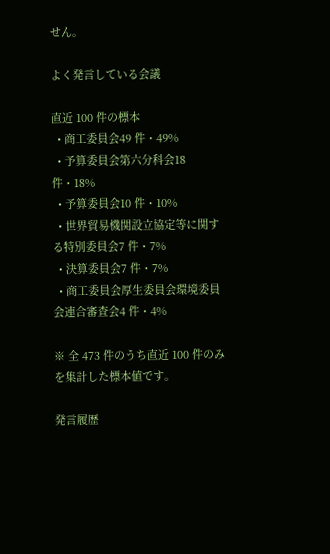せん。

よく発言している会議

直近 100 件の標本
  • 商工委員会49 件・49%
  • 予算委員会第六分科会18 件・18%
  • 予算委員会10 件・10%
  • 世界貿易機関設立協定等に関する特別委員会7 件・7%
  • 決算委員会7 件・7%
  • 商工委員会厚生委員会環境委員会連合審査会4 件・4%

※ 全 473 件のうち直近 100 件のみを集計した標本値です。

発言履歴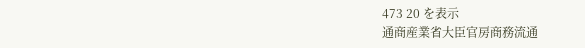473 20 を表示
通商産業省大臣官房商務流通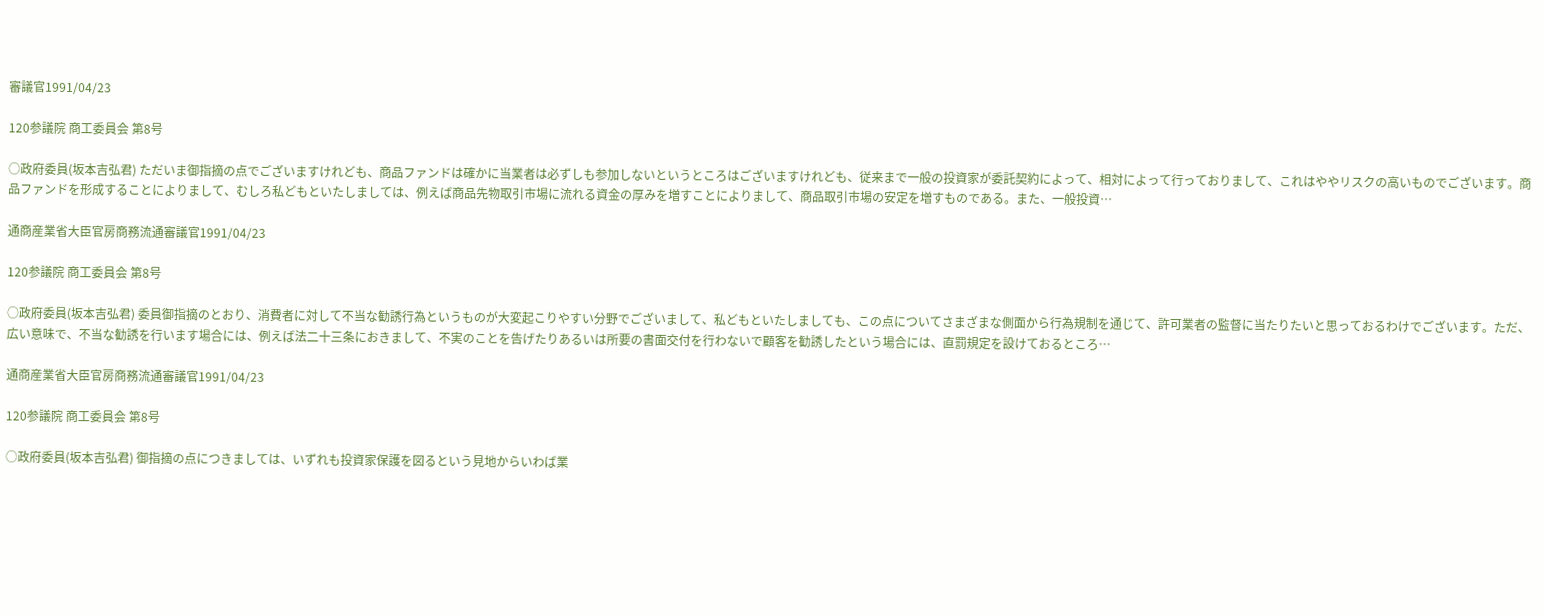審議官1991/04/23

120参議院 商工委員会 第8号

○政府委員(坂本吉弘君) ただいま御指摘の点でございますけれども、商品ファンドは確かに当業者は必ずしも参加しないというところはございますけれども、従来まで一般の投資家が委託契約によって、相対によって行っておりまして、これはややリスクの高いものでございます。商品ファンドを形成することによりまして、むしろ私どもといたしましては、例えば商品先物取引市場に流れる資金の厚みを増すことによりまして、商品取引市場の安定を増すものである。また、一般投資…

通商産業省大臣官房商務流通審議官1991/04/23

120参議院 商工委員会 第8号

○政府委員(坂本吉弘君) 委員御指摘のとおり、消費者に対して不当な勧誘行為というものが大変起こりやすい分野でございまして、私どもといたしましても、この点についてさまざまな側面から行為規制を通じて、許可業者の監督に当たりたいと思っておるわけでございます。ただ、広い意味で、不当な勧誘を行います場合には、例えば法二十三条におきまして、不実のことを告げたりあるいは所要の書面交付を行わないで顧客を勧誘したという場合には、直罰規定を設けておるところ…

通商産業省大臣官房商務流通審議官1991/04/23

120参議院 商工委員会 第8号

○政府委員(坂本吉弘君) 御指摘の点につきましては、いずれも投資家保護を図るという見地からいわば業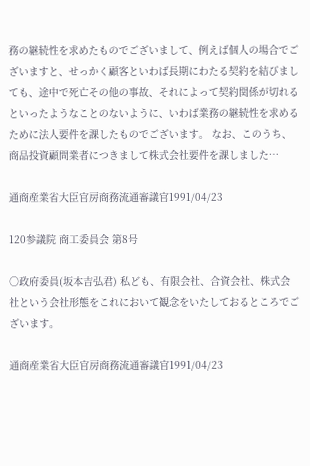務の継続性を求めたものでございまして、例えば個人の場合でございますと、せっかく顧客といわば長期にわたる契約を結びましても、途中で死亡その他の事故、それによって契約関係が切れるといったようなことのないように、いわば業務の継続性を求めるために法人要件を課したものでございます。 なお、このうち、商品投資顧問業者につきまして株式会社要件を課しました…

通商産業省大臣官房商務流通審議官1991/04/23

120参議院 商工委員会 第8号

○政府委員(坂本吉弘君) 私ども、有限会社、合資会社、株式会社という会社形態をこれにおいて観念をいたしておるところでございます。

通商産業省大臣官房商務流通審議官1991/04/23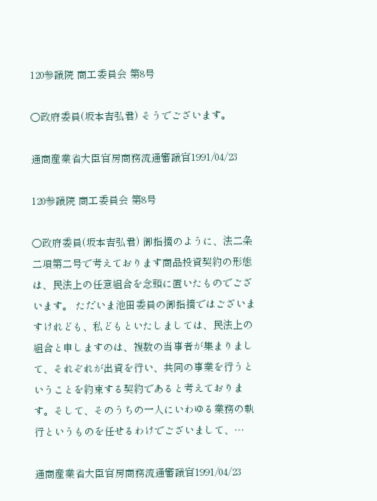120参議院 商工委員会 第8号

○政府委員(坂本吉弘君) そうでございます。

通商産業省大臣官房商務流通審議官1991/04/23

120参議院 商工委員会 第8号

○政府委員(坂本吉弘君) 御指摘のように、法二条二項第二号で考えております商品投資契約の形態は、民法上の任意組合を念頭に置いたものでございます。 ただいま池田委員の御指摘ではございますけれども、私どもといたしましては、民法上の組合と申しますのは、複数の当事者が集まりまして、それぞれが出資を行い、共同の事業を行うということを約束する契約であると考えております。そして、そのうちの一人にいわゆる業務の執行というものを任せるわけでございまして、…

通商産業省大臣官房商務流通審議官1991/04/23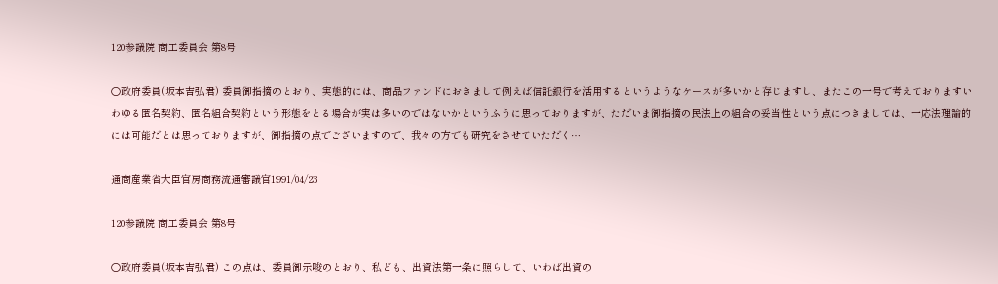120参議院 商工委員会 第8号

○政府委員(坂本吉弘君) 委員御指摘のとおり、実態的には、商品ファンドにおきまして例えば信託銀行を活用するというようなケースが多いかと存じますし、またこの一号で考えておりますいわゆる匿名契約、匿名組合契約という形態をとる場合が実は多いのではないかというふうに思っておりますが、ただいま御指摘の民法上の組合の妥当性という点につきましては、一応法理論的には可能だとは思っておりますが、御指摘の点でございますので、我々の方でも研究をさせていただく…

通商産業省大臣官房商務流通審議官1991/04/23

120参議院 商工委員会 第8号

○政府委員(坂本吉弘君) この点は、委員御示唆のとおり、私ども、出資法第一条に照らして、いわば出資の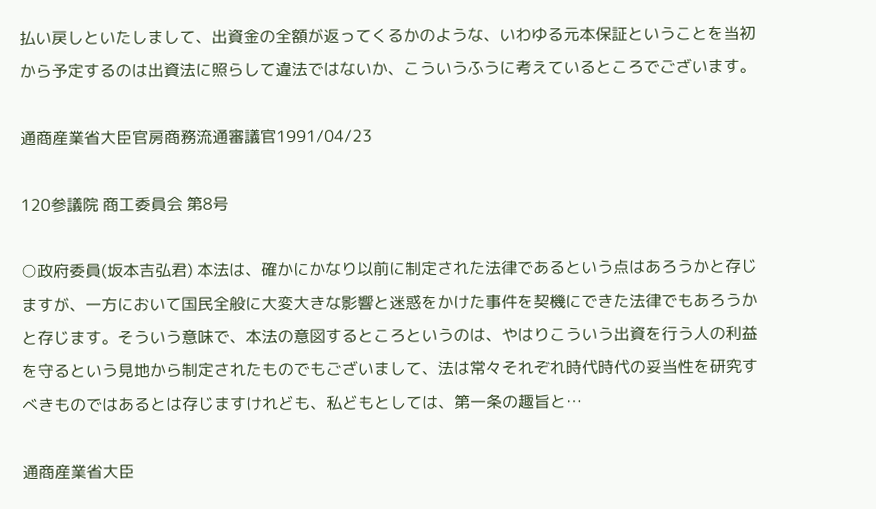払い戻しといたしまして、出資金の全額が返ってくるかのような、いわゆる元本保証ということを当初から予定するのは出資法に照らして違法ではないか、こういうふうに考えているところでございます。

通商産業省大臣官房商務流通審議官1991/04/23

120参議院 商工委員会 第8号

○政府委員(坂本吉弘君) 本法は、確かにかなり以前に制定された法律であるという点はあろうかと存じますが、一方において国民全般に大変大きな影響と迷惑をかけた事件を契機にできた法律でもあろうかと存じます。そういう意味で、本法の意図するところというのは、やはりこういう出資を行う人の利益を守るという見地から制定されたものでもございまして、法は常々それぞれ時代時代の妥当性を研究すべきものではあるとは存じますけれども、私どもとしては、第一条の趣旨と…

通商産業省大臣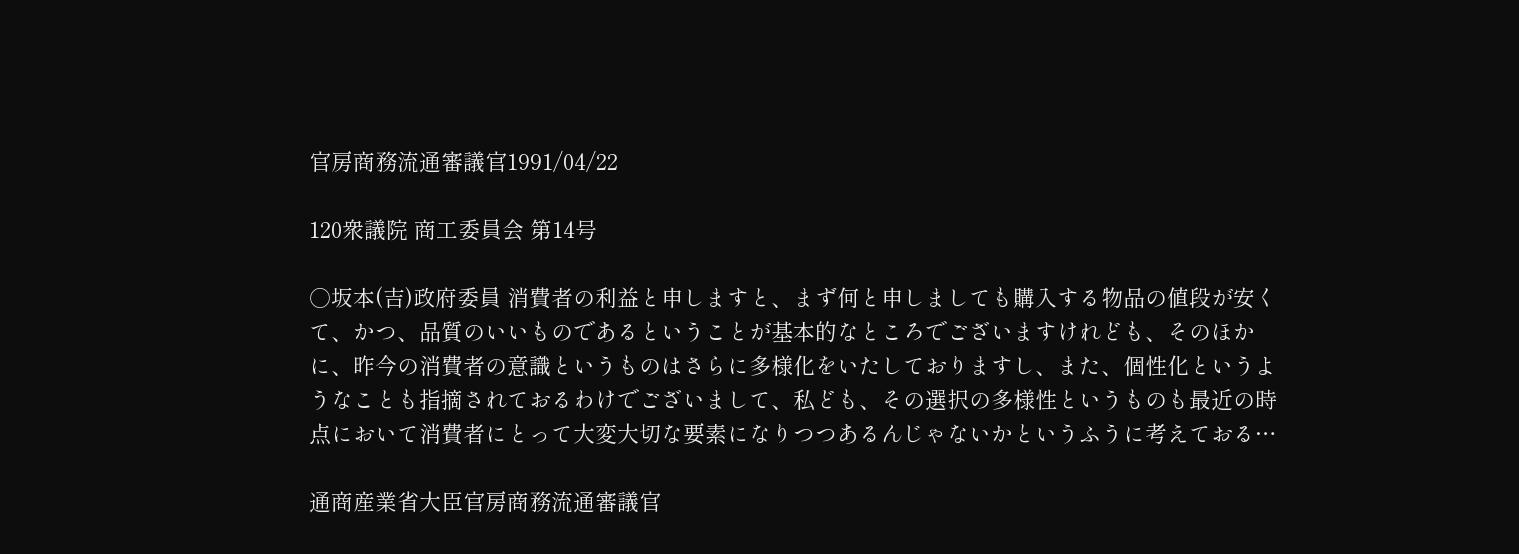官房商務流通審議官1991/04/22

120衆議院 商工委員会 第14号

○坂本(吉)政府委員 消費者の利益と申しますと、まず何と申しましても購入する物品の値段が安くて、かつ、品質のいいものであるということが基本的なところでございますけれども、そのほかに、昨今の消費者の意識というものはさらに多様化をいたしておりますし、また、個性化というようなことも指摘されておるわけでございまして、私ども、その選択の多様性というものも最近の時点において消費者にとって大変大切な要素になりつつあるんじゃないかというふうに考えておる…

通商産業省大臣官房商務流通審議官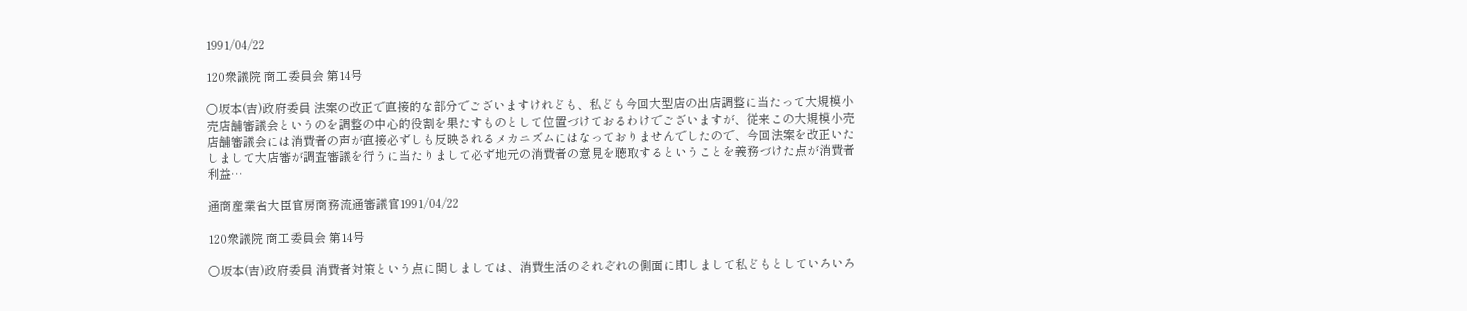1991/04/22

120衆議院 商工委員会 第14号

○坂本(吉)政府委員 法案の改正で直接的な部分でございますけれども、私ども今回大型店の出店調整に当たって大規模小売店舗審議会というのを調整の中心的役割を果たすものとして位置づけておるわけでございますが、従来この大規模小売店舗審議会には消費者の声が直接必ずしも反映されるメカニズムにはなっておりませんでしたので、今回法案を改正いたしまして大店審が調査審議を行うに当たりまして必ず地元の消費者の意見を聴取するということを義務づけた点が消費者利益…

通商産業省大臣官房商務流通審議官1991/04/22

120衆議院 商工委員会 第14号

○坂本(吉)政府委員 消費者対策という点に関しましては、消費生活のそれぞれの側面に即しまして私どもとしていろいろ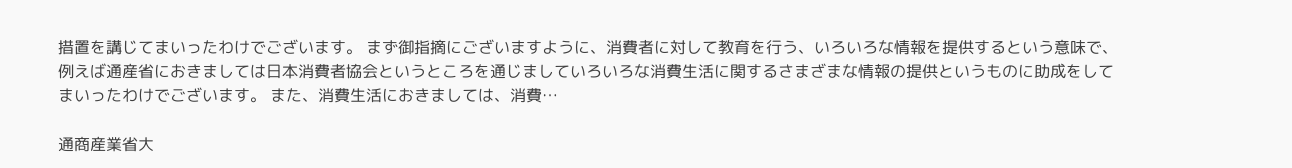措置を講じてまいったわけでございます。 まず御指摘にございますように、消費者に対して教育を行う、いろいろな情報を提供するという意味で、例えば通産省におきましては日本消費者協会というところを通じましていろいろな消費生活に関するさまざまな情報の提供というものに助成をしてまいったわけでございます。 また、消費生活におきましては、消費…

通商産業省大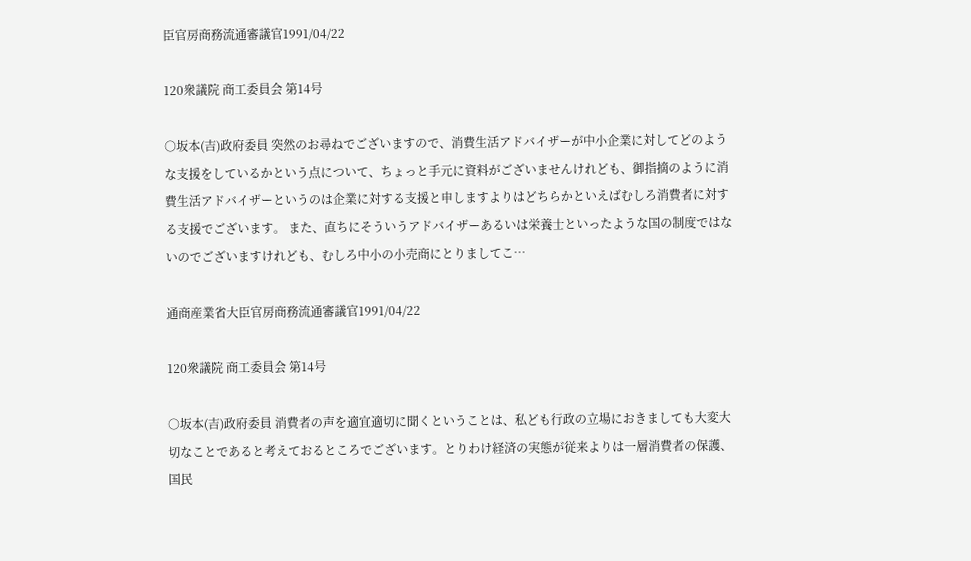臣官房商務流通審議官1991/04/22

120衆議院 商工委員会 第14号

○坂本(吉)政府委員 突然のお尋ねでございますので、消費生活アドバイザーが中小企業に対してどのような支援をしているかという点について、ちょっと手元に資料がございませんけれども、御指摘のように消費生活アドバイザーというのは企業に対する支援と申しますよりはどちらかといえばむしろ消費者に対する支援でございます。 また、直ちにそういうアドバイザーあるいは栄養士といったような国の制度ではないのでございますけれども、むしろ中小の小売商にとりましてこ…

通商産業省大臣官房商務流通審議官1991/04/22

120衆議院 商工委員会 第14号

○坂本(吉)政府委員 消費者の声を適宜適切に聞くということは、私ども行政の立場におきましても大変大切なことであると考えておるところでございます。とりわけ経済の実態が従来よりは一層消費者の保護、国民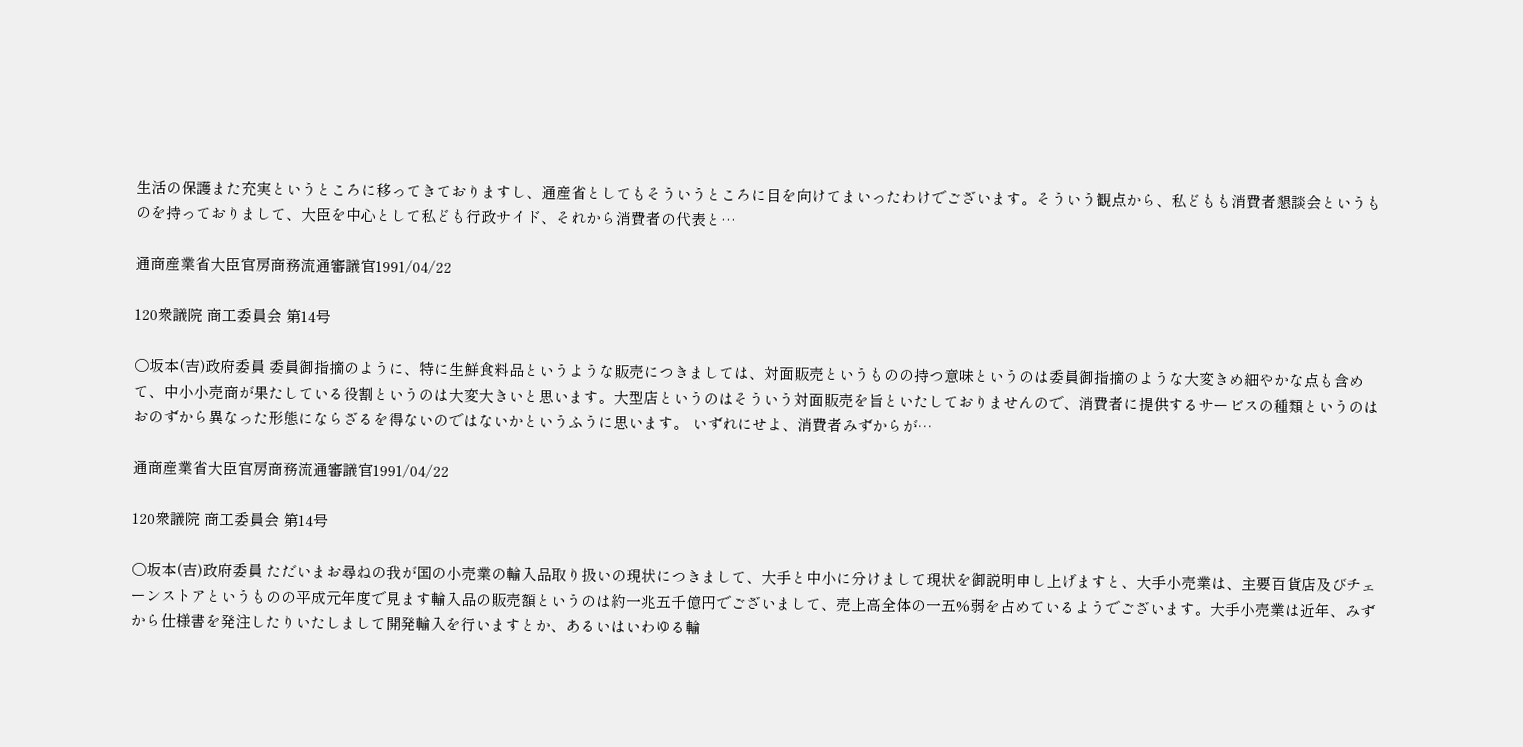生活の保護また充実というところに移ってきておりますし、通産省としてもそういうところに目を向けてまいったわけでございます。そういう観点から、私どもも消費者懇談会というものを持っておりまして、大臣を中心として私ども行政サイド、それから消費者の代表と…

通商産業省大臣官房商務流通審議官1991/04/22

120衆議院 商工委員会 第14号

○坂本(吉)政府委員 委員御指摘のように、特に生鮮食料品というような販売につきましては、対面販売というものの持つ意味というのは委員御指摘のような大変きめ細やかな点も含めて、中小小売商が果たしている役割というのは大変大きいと思います。大型店というのはそういう対面販売を旨といたしておりませんので、消費者に提供するサービスの種類というのはおのずから異なった形態にならざるを得ないのではないかというふうに思います。 いずれにせよ、消費者みずからが…

通商産業省大臣官房商務流通審議官1991/04/22

120衆議院 商工委員会 第14号

○坂本(吉)政府委員 ただいまお尋ねの我が国の小売業の輸入品取り扱いの現状につきまして、大手と中小に分けまして現状を御説明申し上げますと、大手小売業は、主要百貨店及びチェーンストアというものの平成元年度で見ます輸入品の販売額というのは約一兆五千億円でございまして、売上高全体の一五%弱を占めているようでございます。大手小売業は近年、みずから仕様書を発注したりいたしまして開発輸入を行いますとか、あるいはいわゆる輸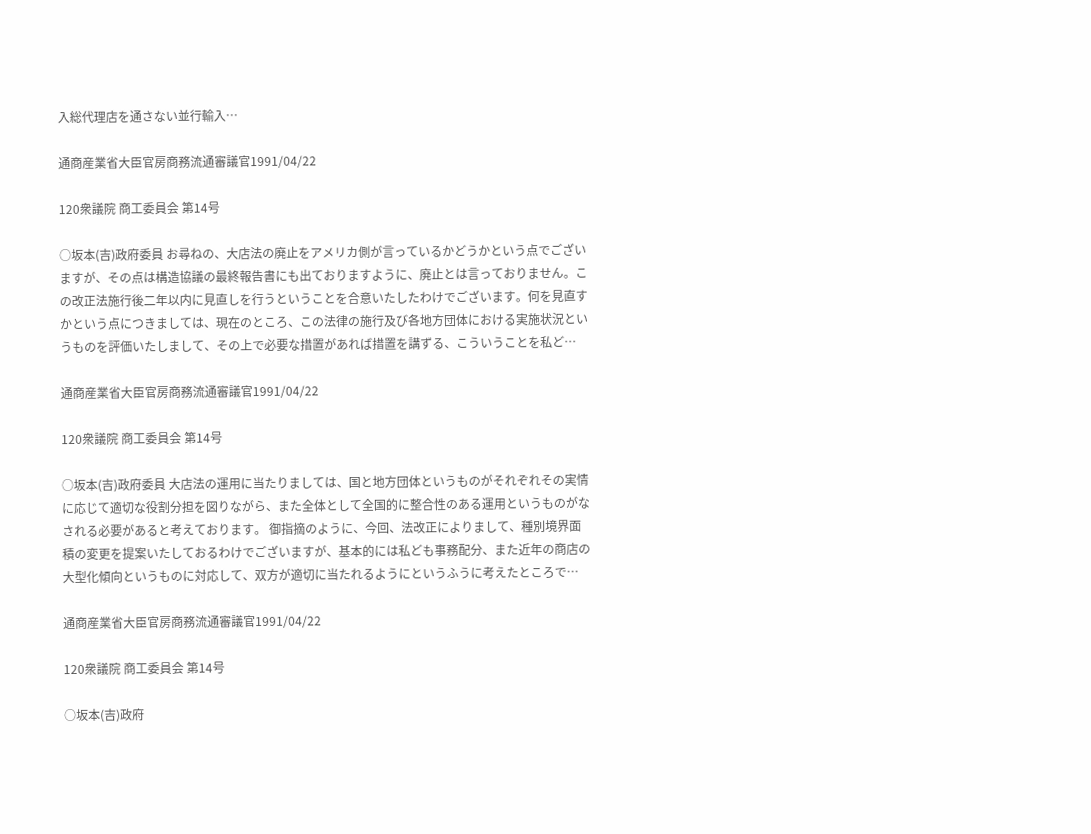入総代理店を通さない並行輸入…

通商産業省大臣官房商務流通審議官1991/04/22

120衆議院 商工委員会 第14号

○坂本(吉)政府委員 お尋ねの、大店法の廃止をアメリカ側が言っているかどうかという点でございますが、その点は構造協議の最終報告書にも出ておりますように、廃止とは言っておりません。この改正法施行後二年以内に見直しを行うということを合意いたしたわけでございます。何を見直すかという点につきましては、現在のところ、この法律の施行及び各地方団体における実施状況というものを評価いたしまして、その上で必要な措置があれば措置を講ずる、こういうことを私ど…

通商産業省大臣官房商務流通審議官1991/04/22

120衆議院 商工委員会 第14号

○坂本(吉)政府委員 大店法の運用に当たりましては、国と地方団体というものがそれぞれその実情に応じて適切な役割分担を図りながら、また全体として全国的に整合性のある運用というものがなされる必要があると考えております。 御指摘のように、今回、法改正によりまして、種別境界面積の変更を提案いたしておるわけでございますが、基本的には私ども事務配分、また近年の商店の大型化傾向というものに対応して、双方が適切に当たれるようにというふうに考えたところで…

通商産業省大臣官房商務流通審議官1991/04/22

120衆議院 商工委員会 第14号

○坂本(吉)政府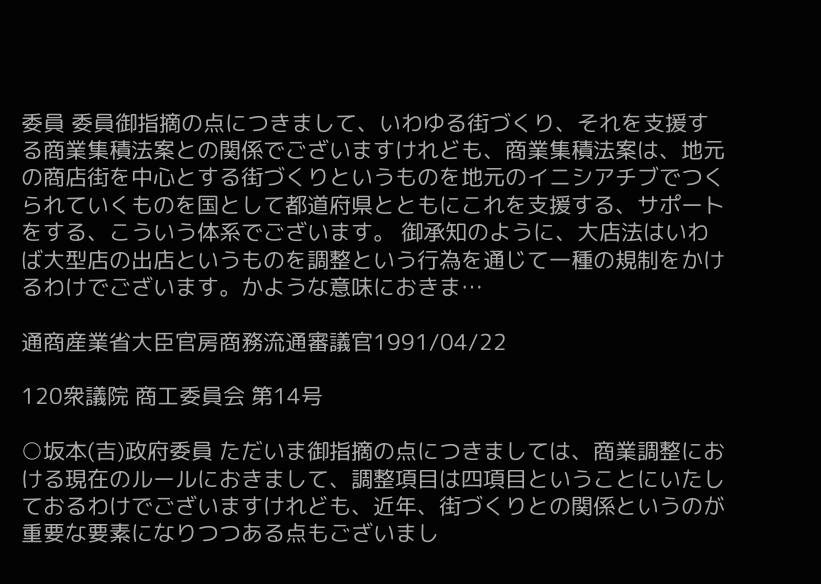委員 委員御指摘の点につきまして、いわゆる街づくり、それを支援する商業集積法案との関係でございますけれども、商業集積法案は、地元の商店街を中心とする街づくりというものを地元のイニシアチブでつくられていくものを国として都道府県とともにこれを支援する、サポートをする、こういう体系でございます。 御承知のように、大店法はいわば大型店の出店というものを調整という行為を通じて一種の規制をかけるわけでございます。かような意味におきま…

通商産業省大臣官房商務流通審議官1991/04/22

120衆議院 商工委員会 第14号

○坂本(吉)政府委員 ただいま御指摘の点につきましては、商業調整における現在のルールにおきまして、調整項目は四項目ということにいたしておるわけでございますけれども、近年、街づくりとの関係というのが重要な要素になりつつある点もございまし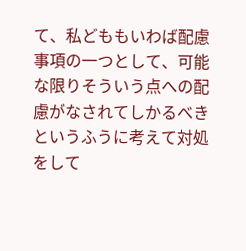て、私どももいわば配慮事項の一つとして、可能な限りそういう点への配慮がなされてしかるべきというふうに考えて対処をして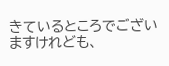きているところでございますけれども、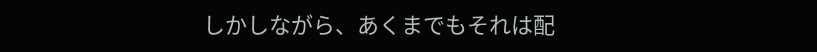しかしながら、あくまでもそれは配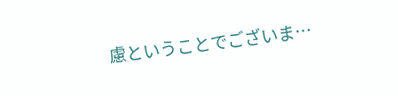慮ということでございま…